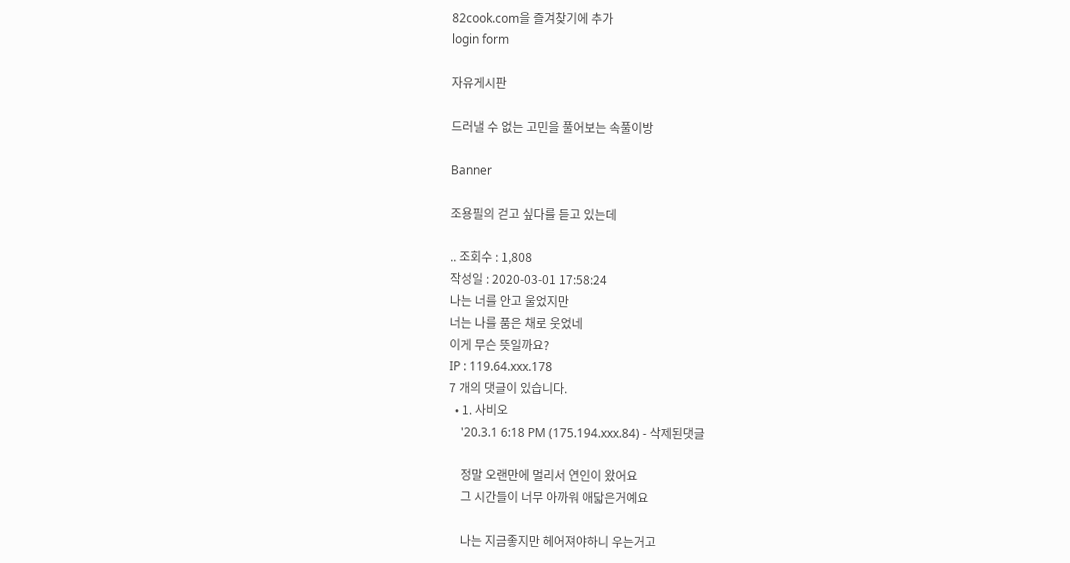82cook.com을 즐겨찾기에 추가
login form

자유게시판

드러낼 수 없는 고민을 풀어보는 속풀이방

Banner

조용필의 걷고 싶다를 듣고 있는데

.. 조회수 : 1,808
작성일 : 2020-03-01 17:58:24
나는 너를 안고 울었지만
너는 나를 품은 채로 웃었네
이게 무슨 뜻일까요?
IP : 119.64.xxx.178
7 개의 댓글이 있습니다.
  • 1. 사비오
    '20.3.1 6:18 PM (175.194.xxx.84) - 삭제된댓글

    정말 오랜만에 멀리서 연인이 왔어요
    그 시간들이 너무 아까워 애닯은거예요

    나는 지금좋지만 헤어져야하니 우는거고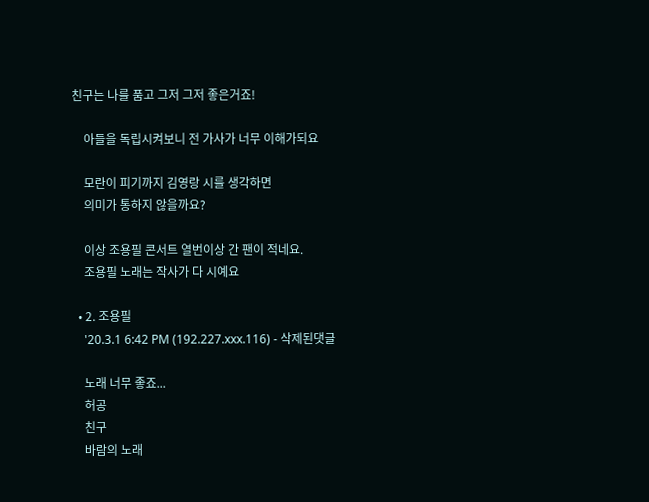친구는 나를 품고 그저 그저 좋은거죠!

    아들을 독립시켜보니 전 가사가 너무 이해가되요

    모란이 피기까지 김영랑 시를 생각하면
    의미가 통하지 않을까요?

    이상 조용필 콘서트 열번이상 간 팬이 적네요.
    조용필 노래는 작사가 다 시예요

  • 2. 조용필
    '20.3.1 6:42 PM (192.227.xxx.116) - 삭제된댓글

    노래 너무 좋죠...
    허공
    친구
    바람의 노래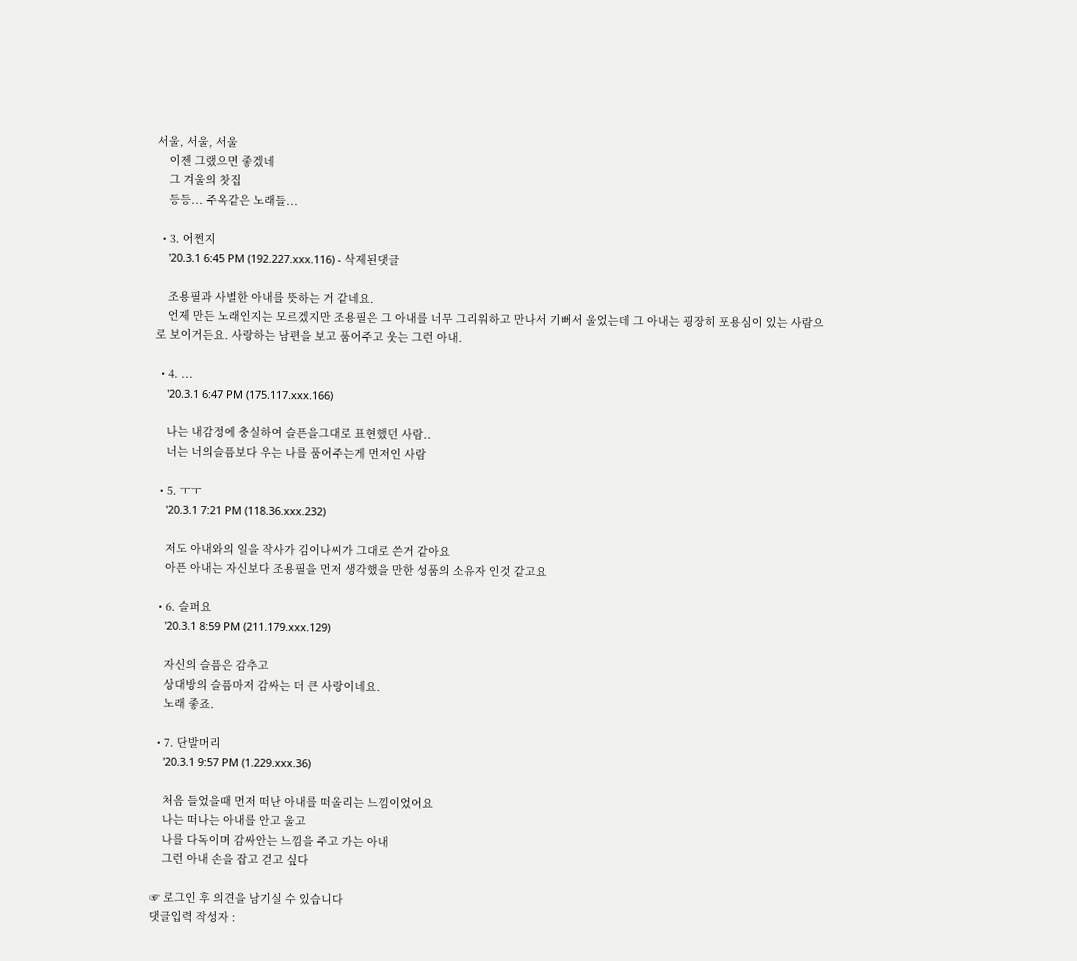서울, 서울, 서울
    이젠 그랬으면 좋겠네
    그 겨울의 찻집
    등등... 주옥같은 노래들...

  • 3. 어쩐지
    '20.3.1 6:45 PM (192.227.xxx.116) - 삭제된댓글

    조용필과 사별한 아내를 뜻하는 거 같네요.
    언제 만든 노래인지는 모르겠지만 조용필은 그 아내를 너무 그리워하고 만나서 기뻐서 울었는데 그 아내는 굉장히 포용심이 있는 사람으로 보이거든요. 사랑하는 남편을 보고 품어주고 웃는 그런 아내.

  • 4. ...
    '20.3.1 6:47 PM (175.117.xxx.166)

    나는 내감정에 충실하여 슬픈을그대로 표현했던 사람..
    너는 너의슬픔보다 우는 나를 품어주는게 먼저인 사람

  • 5. ㅜㅜ
    '20.3.1 7:21 PM (118.36.xxx.232)

    저도 아내와의 일을 작사가 김이나씨가 그대로 쓴거 같아요
    아픈 아내는 자신보다 조용필을 먼저 생각했을 만한 성품의 소유자 인것 같고요

  • 6. 슬퍼요
    '20.3.1 8:59 PM (211.179.xxx.129)

    자신의 슬픔은 감추고
    상대방의 슬픔마저 감싸는 더 큰 사랑이네요.
    노래 좋죠.

  • 7. 단발머리
    '20.3.1 9:57 PM (1.229.xxx.36)

    처음 들었을때 먼저 떠난 아내를 떠올리는 느낌이었어요
    나는 떠나는 아내를 안고 울고
    나를 다독이며 감싸안는 느낌을 주고 가는 아내
    그런 아내 손을 잡고 걷고 싶다

☞ 로그인 후 의견을 남기실 수 있습니다
댓글입력 작성자 :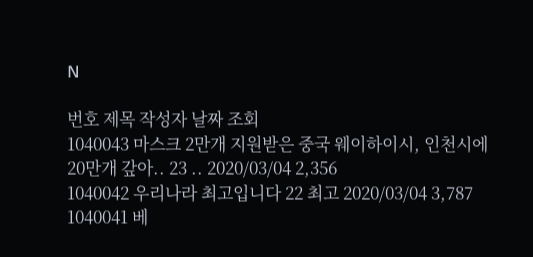N

번호 제목 작성자 날짜 조회
1040043 마스크 2만개 지원받은 중국 웨이하이시, 인천시에 20만개 갚아.. 23 .. 2020/03/04 2,356
1040042 우리나라 최고입니다 22 최고 2020/03/04 3,787
1040041 베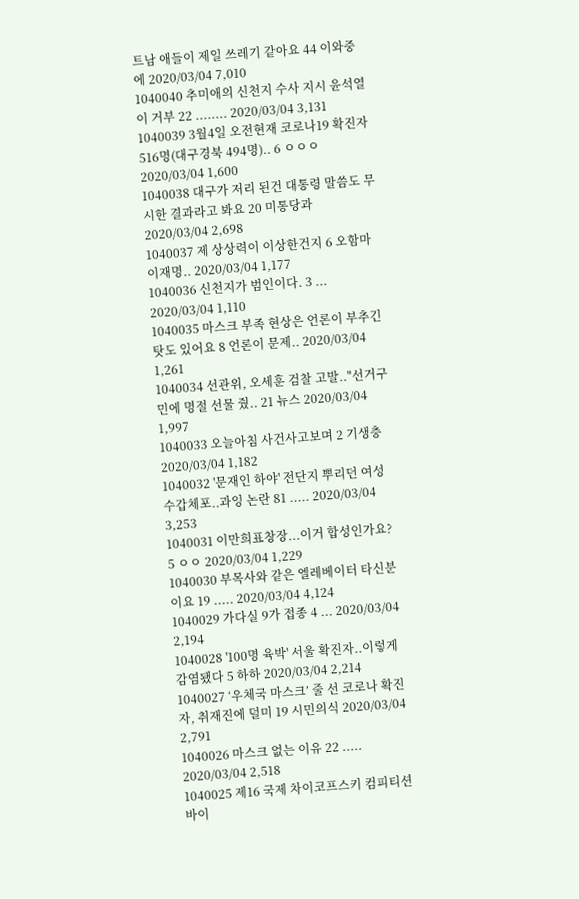트남 애들이 제일 쓰레기 같아요 44 이와중에 2020/03/04 7,010
1040040 추미애의 신천지 수사 지시 윤석열이 거부 22 ........ 2020/03/04 3,131
1040039 3월4일 오전현재 코로나19 확진자 516명(대구경북 494명).. 6 ㅇㅇㅇ 2020/03/04 1,600
1040038 대구가 저리 된건 대통령 말씀도 무시한 결과라고 봐요 20 미통당과 2020/03/04 2,698
1040037 제 상상력이 이상한건지 6 오함마이재명.. 2020/03/04 1,177
1040036 신천지가 범인이다. 3 ... 2020/03/04 1,110
1040035 마스크 부족 현상은 언론이 부추긴 탓도 있어요 8 언론이 문제.. 2020/03/04 1,261
1040034 선관위, 오세훈 검찰 고발.."선거구민에 명절 선물 줬.. 21 뉴스 2020/03/04 1,997
1040033 오늘아침 사건사고보며 2 기생충 2020/03/04 1,182
1040032 '문재인 하야' 전단지 뿌리던 여성 수갑체포..과잉 논란 81 ..... 2020/03/04 3,253
1040031 이만희표창장...이거 합성인가요? 5 ㅇㅇ 2020/03/04 1,229
1040030 부목사와 같은 엘레베이터 타신분이요 19 ..... 2020/03/04 4,124
1040029 가다실 9가 접종 4 ... 2020/03/04 2,194
1040028 '100명 육박' 서울 확진자..이렇게 감염됐다 5 하하 2020/03/04 2,214
1040027 ‘우체국 마스크’ 줄 선 코로나 확진자, 취재진에 덜미 19 시민의식 2020/03/04 2,791
1040026 마스크 없는 이유 22 ..... 2020/03/04 2,518
1040025 제16 국제 차이코프스키 컴피티션 바이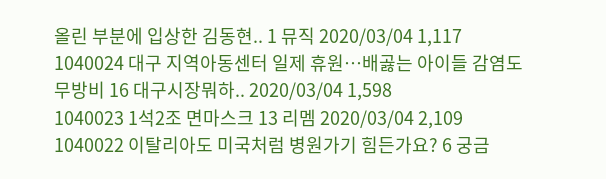올린 부분에 입상한 김동현.. 1 뮤직 2020/03/04 1,117
1040024 대구 지역아동센터 일제 휴원…배곯는 아이들 감염도 무방비 16 대구시장뭐하.. 2020/03/04 1,598
1040023 1석2조 면마스크 13 리멤 2020/03/04 2,109
1040022 이탈리아도 미국처럼 병원가기 힘든가요? 6 궁금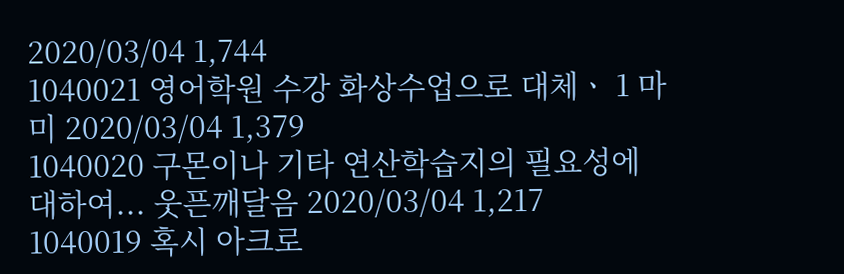2020/03/04 1,744
1040021 영어학원 수강 화상수업으로 대체ㆍ 1 마미 2020/03/04 1,379
1040020 구몬이나 기타 연산학습지의 필요성에 대하여... 웃픈깨달음 2020/03/04 1,217
1040019 혹시 아크로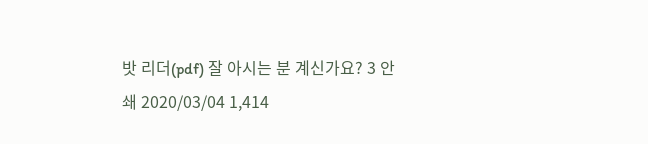밧 리더(pdf) 잘 아시는 분 계신가요? 3 안쇄 2020/03/04 1,414